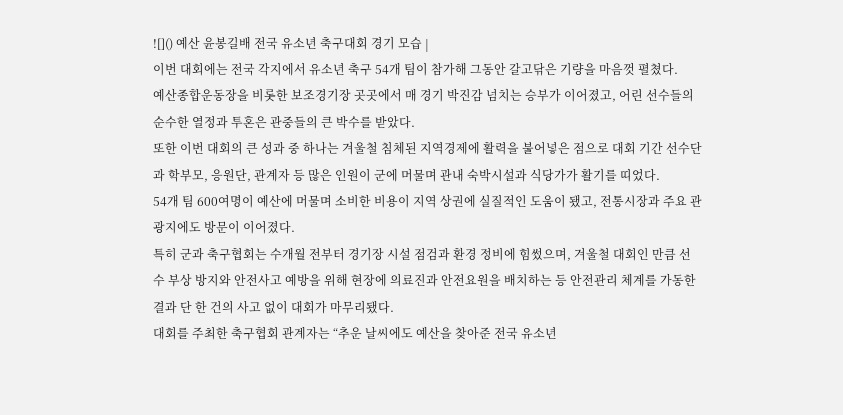![]() 예산 윤봉길배 전국 유소년 축구대회 경기 모습 |
이번 대회에는 전국 각지에서 유소년 축구 54개 팀이 참가해 그동안 갈고닦은 기량을 마음껏 펼쳤다.
예산종합운동장을 비롯한 보조경기장 곳곳에서 매 경기 박진감 넘치는 승부가 이어졌고, 어린 선수들의 순수한 열정과 투혼은 관중들의 큰 박수를 받았다.
또한 이번 대회의 큰 성과 중 하나는 겨울철 침체된 지역경제에 활력을 불어넣은 점으로 대회 기간 선수단과 학부모, 응원단, 관계자 등 많은 인원이 군에 머물며 관내 숙박시설과 식당가가 활기를 띠었다.
54개 팀 600여명이 예산에 머물며 소비한 비용이 지역 상권에 실질적인 도움이 됐고, 전통시장과 주요 관광지에도 방문이 이어졌다.
특히 군과 축구협회는 수개월 전부터 경기장 시설 점검과 환경 정비에 힘썼으며, 겨울철 대회인 만큼 선수 부상 방지와 안전사고 예방을 위해 현장에 의료진과 안전요원을 배치하는 등 안전관리 체계를 가동한 결과 단 한 건의 사고 없이 대회가 마무리됐다.
대회를 주최한 축구협회 관계자는 “추운 날씨에도 예산을 찾아준 전국 유소년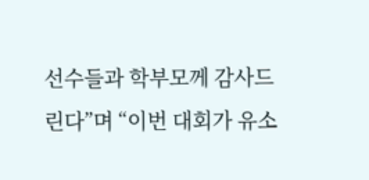선수들과 학부모께 감사드린다”며 “이번 대회가 유소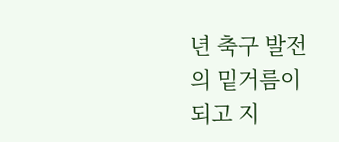년 축구 발전의 밑거름이 되고 지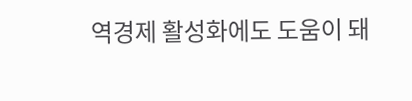역경제 활성화에도 도움이 돼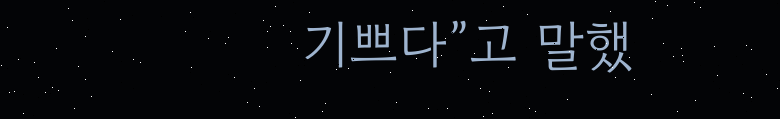기쁘다”고 말했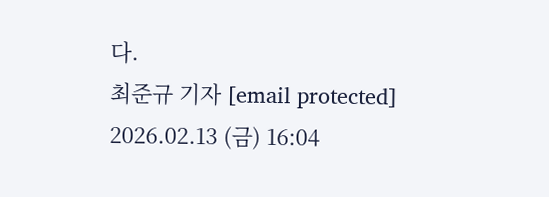다.
최준규 기자 [email protected]
2026.02.13 (금) 16:04